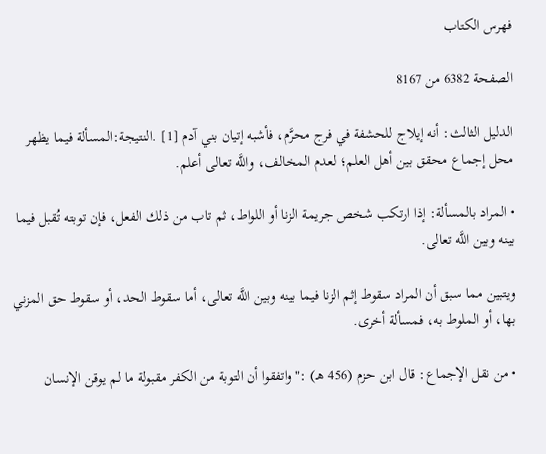فهرس الكتاب

الصفحة 6382 من 8167

الدليل الثالث: أنه إيلاج للحشفة في فرج محرَّم، فأشبه إتيان بني آدم [1] .النتيجة:المسألة فيما يظهر محل إجماع محقق بين أهل العلم؛ لعدم المخالف، واللَّه تعالى أعلم.

• المراد بالمسألة: إذا ارتكب شخص جريمة الزنا أو اللواط، ثم تاب من ذلك الفعل، فإن توبته تُقبل فيما بينه وبين اللَّه تعالى.

ويتبين مما سبق أن المراد سقوط إثم الزنا فيما بينه وبين اللَّه تعالى، أما سقوط الحد، أو سقوط حق المزني بها، أو الملوط به، فمسألة أخرى.

• من نقل الإجماع: قال ابن حزم (456 هـ) :"واتفقوا أن التوبة من الكفر مقبولة ما لم يوقن الإنسان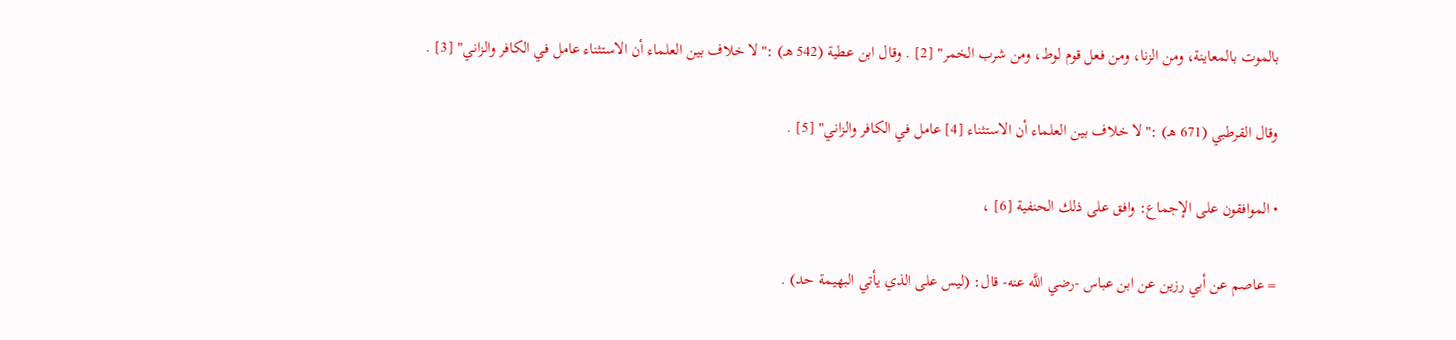بالموت بالمعاينة، ومن الزنا، ومن فعل قوم لوط، ومن شرب الخمر" [2] . وقال ابن عطية (542 هـ) :"لا خلاف بين العلماء أن الاستثناء عامل في الكافر والزاني" [3] .

وقال القرطبي (671 هـ) :"لا خلاف بين العلماء أن الاستثناء [4] عامل في الكافر والزاني" [5] .

• الموافقون على الإجماع: وافق على ذلك الحنفية [6] ،

= عاصم عن أبي رزين عن ابن عباس -رضي اللَّه عنه- قال: (ليس على الذي يأتي البهيمة حد) .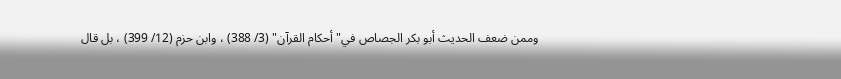وممن ضعف الحديث أبو بكر الجصاص في"أحكام القرآن" (3/ 388) ، وابن حزم (12/ 399) ، بل قال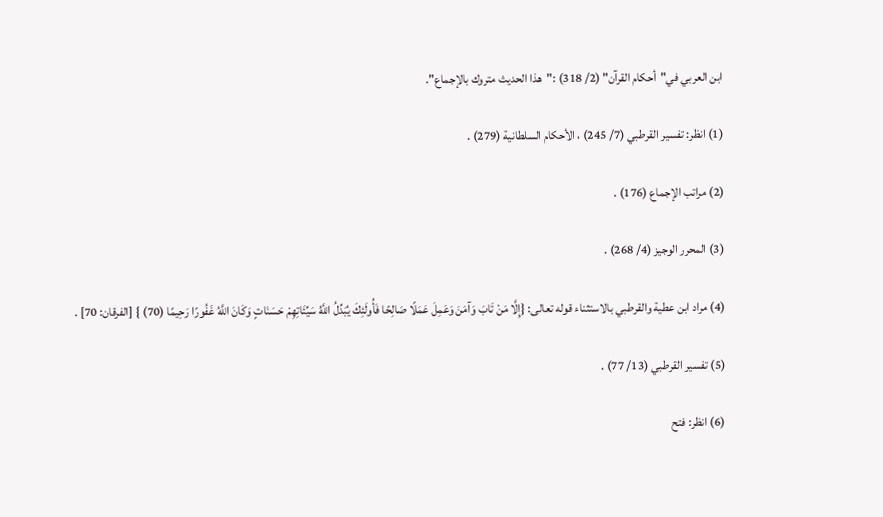ابن العربي في"أحكام القرآن" (2/ 318) :"هذا الحديث متروك بالإجماع".

(1) انظر: تفسير القرطبي (7/ 245) ، الأحكام السلطانية (279) .

(2) مراتب الإجماع (176) .

(3) المحرر الوجيز (4/ 268) .

(4) مراد ابن عطية والقرطبي بالاستثناء قوله تعالى: {إِلَّا مَنْ تَابَ وَآمَنَ وَعَمِلَ عَمَلًا صَالِحًا فَأُولَئِكَ يُبَدِّلُ اللَّهُ سَيِّئَاتِهِمْ حَسَنَاتٍ وَكَانَ اللَّهُ غَفُورًا رَحِيمًا (70) } [الفرقان: 70] .

(5) تفسير القرطبي (13/ 77) .

(6) انظر: فتح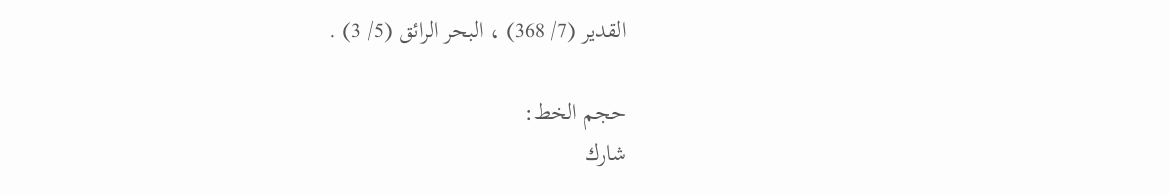القدير (7/ 368) ، البحر الرائق (5/ 3) .

حجم الخط:
شارك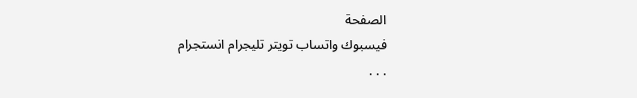الصفحة
فيسبوك واتساب تويتر تليجرام انستجرام
. . .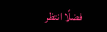فضلًا انتظر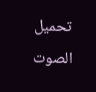تحميل الصوت